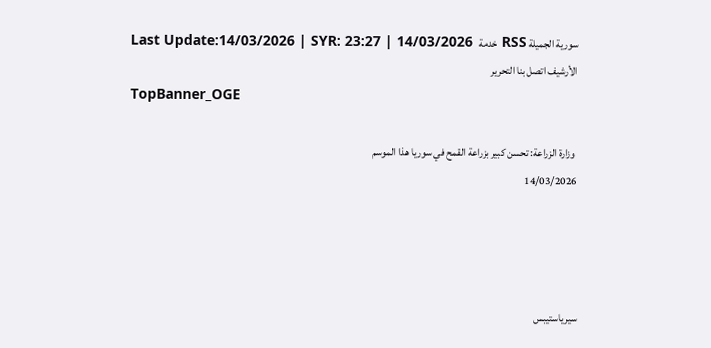سورية الجميلة RSS خدمة   Last Update:14/03/2026 | SYR: 23:27 | 14/03/2026
الأرشيف اتصل بنا التحرير
TopBanner_OGE

 وزارة الزراعة: تحسن كبير بزراعة القمح في سوريا هذا الموسم
14/03/2026




سيرياستيبس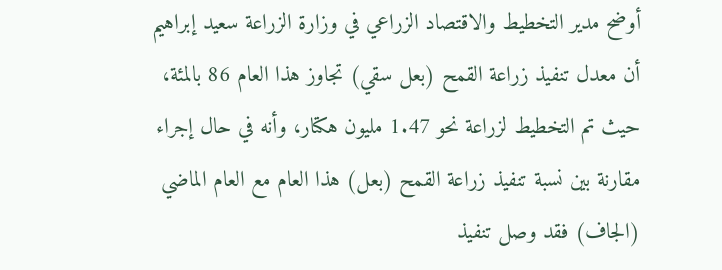أوضح مدير التخطيط والاقتصاد الزراعي في وزارة الزراعة سعيد إبراهيم  أن معدل تنفيذ زراعة القمح (بعل سقي) تجاوز هذا العام 86 بالمئة، حيث تم التخطيط لزراعة نحو 1.47 مليون هكتار، وأنه في حال إجراء مقارنة بين نسبة تنفيذ زراعة القمح (بعل) هذا العام مع العام الماضي (الجاف) فقد وصل تنفيذ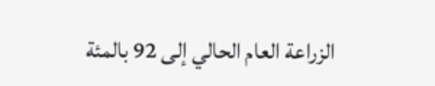الزراعة العام الحالي إلى 92 بالمئة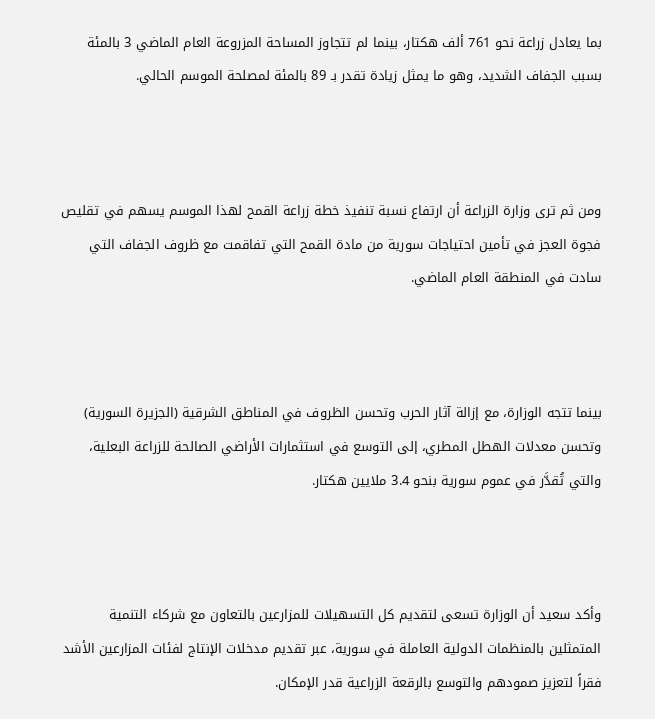بما يعادل زراعة نحو 761 ألف هكتار، بينما لم تتجاوز المساحة المزروعة العام الماضي 3 بالمئة بسبب الجفاف الشديد، وهو ما يمثل زيادة تقدر بـ 89 بالمئة لمصلحة الموسم الحالي.



ومن ثم ترى وزارة الزراعة أن ارتفاع نسبة تنفيذ خطة زراعة القمح لهذا الموسم يسهم في تقليص فجوة العجز في تأمين احتياجات سورية من مادة القمح التي تفاقمت مع ظروف الجفاف التي سادت في المنطقة العام الماضي.



بينما تتجه الوزارة، مع إزالة آثار الحرب وتحسن الظروف في المناطق الشرقية (الجزيرة السورية) وتحسن معدلات الهطل المطري، إلى التوسع في استثمارات الأراضي الصالحة للزراعة البعلية، والتي تُقدَّر في عموم سورية بنحو 3.4 ملايين هكتار.



وأكد سعيد أن الوزارة تسعى لتقديم كل التسهيلات للمزارعين بالتعاون مع شركاء التنمية المتمثلين بالمنظمات الدولية العاملة في سورية، عبر تقديم مدخلات الإنتاج لفئات المزارعين الأشد فقراً لتعزيز صمودهم والتوسع بالرقعة الزراعية قدر الإمكان.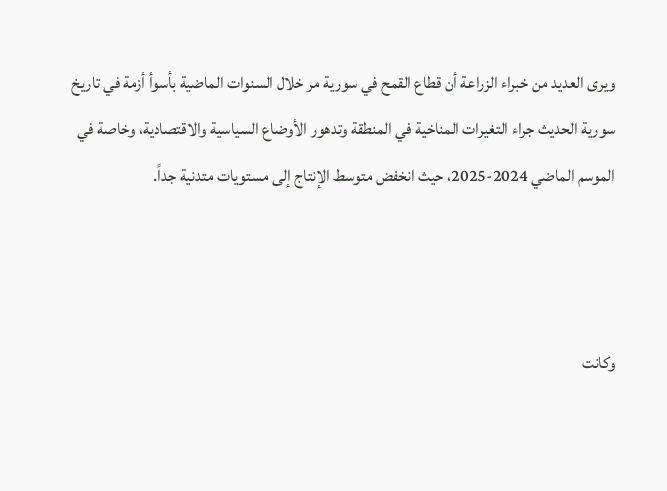ويرى العديد من خبراء الزراعة أن قطاع القمح في سورية مر خلال السنوات الماضية بأسوأ أزمة في تاريخ سورية الحديث جراء التغيرات المناخية في المنطقة وتدهور الأوضاع السياسية والاقتصادية، وخاصة في الموسم الماضي 2024-2025، حيث انخفض متوسط الإنتاج إلى مستويات متدنية جداً.



وكانت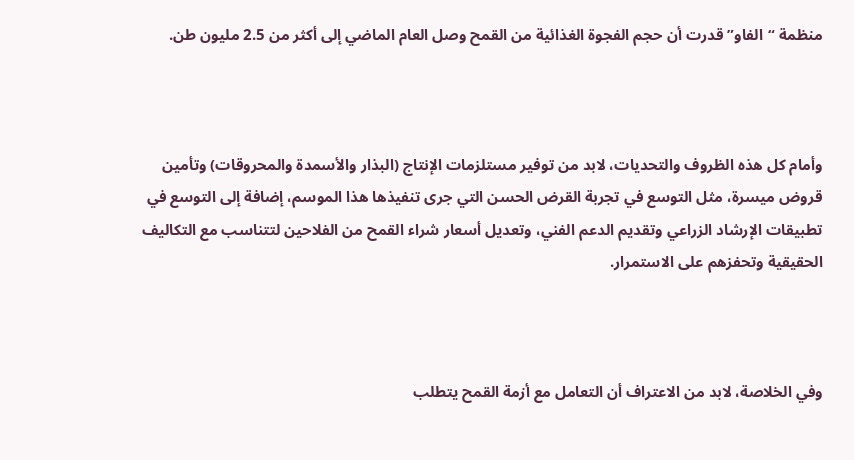منظمة “الفاو” قدرت أن حجم الفجوة الغذائية من القمح وصل العام الماضي إلى أكثر من 2.5 مليون طن.



وأمام كل هذه الظروف والتحديات، لابد من توفير مستلزمات الإنتاج (البذار والأسمدة والمحروقات) وتأمين قروض ميسرة، مثل التوسع في تجربة القرض الحسن التي جرى تنفيذها هذا الموسم، إضافة إلى التوسع في تطبيقات الإرشاد الزراعي وتقديم الدعم الفني، وتعديل أسعار شراء القمح من الفلاحين لتتناسب مع التكاليف الحقيقية وتحفزهم على الاستمرار.



وفي الخلاصة، لابد من الاعتراف أن التعامل مع أزمة القمح يتطلب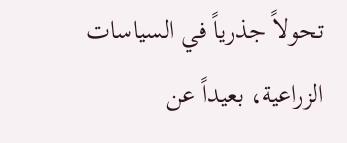تحولاً جذرياً في السياسات الزراعية، بعيداً عن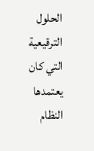الحلول الترقيعية التي كان يعتمدها النظام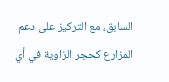السابق، مع التركيز على دعم المزارع كحجر الزاوية في أي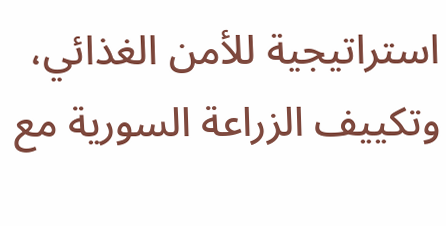استراتيجية للأمن الغذائي، وتكييف الزراعة السورية مع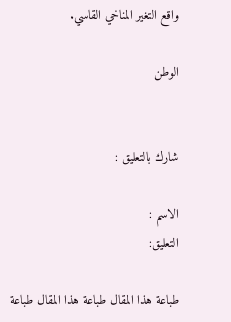واقع التغير المناخي القاسي.

الوطن


شارك بالتعليق :

الاسم :
التعليق:

طباعة هذا المقال طباعة هذا المقال طباعة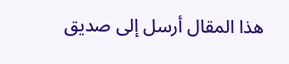هذا المقال أرسل إلى صديق